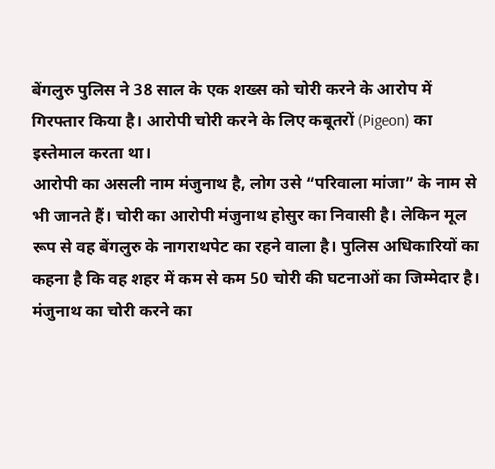बेंगलुरु पुलिस ने 38 साल के एक शख्स को चोरी करने के आरोप में गिरफ्तार किया है। आरोपी चोरी करने के लिए कबूतरों (Pigeon) का इस्तेमाल करता था।
आरोपी का असली नाम मंजुनाथ है, लोग उसे “परिवाला मांजा” के नाम से भी जानते हैं। चोरी का आरोपी मंजुनाथ होसुर का निवासी है। लेकिन मूल रूप से वह बेंगलुरु के नागराथपेट का रहने वाला है। पुलिस अधिकारियों का कहना है कि वह शहर में कम से कम 50 चोरी की घटनाओं का जिम्मेदार है।
मंजुनाथ का चोरी करने का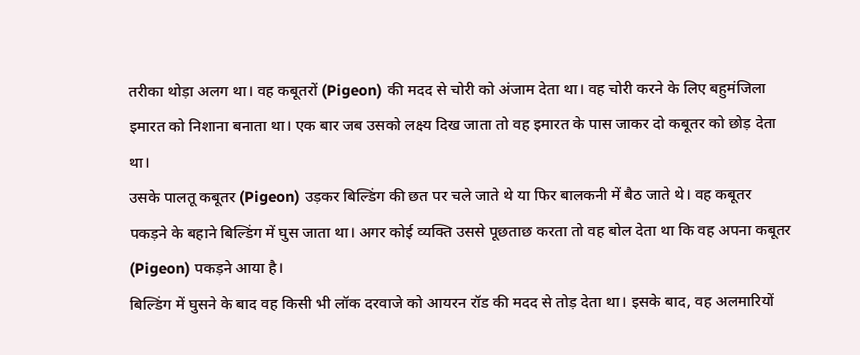तरीका थोड़ा अलग था। वह कबूतरों (Pigeon) की मदद से चोरी को अंजाम देता था। वह चोरी करने के लिए बहुमंजिला इमारत को निशाना बनाता था। एक बार जब उसको लक्ष्य दिख जाता तो वह इमारत के पास जाकर दो कबूतर को छोड़ देता था।
उसके पालतू कबूतर (Pigeon) उड़कर बिल्डिंग की छत पर चले जाते थे या फिर बालकनी में बैठ जाते थे। वह कबूतर पकड़ने के बहाने बिल्डिंग में घुस जाता था। अगर कोई व्यक्ति उससे पूछताछ करता तो वह बोल देता था कि वह अपना कबूतर (Pigeon) पकड़ने आया है।
बिल्डिंग में घुसने के बाद वह किसी भी लॉक दरवाजे को आयरन रॉड की मदद से तोड़ देता था। इसके बाद, वह अलमारियों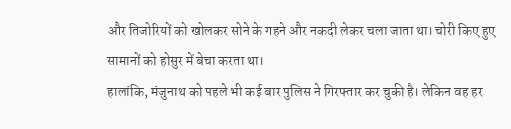और तिजोरियों को खोलकर सोने के गहने और नकदी लेकर चला जाता था। चोरी किए हुए सामानों को होसुर में बेचा करता था।
हालांकि, मंजुनाथ को पहले भी कई बार पुलिस ने गिरफ्तार कर चुकी है। लेकिन वह हर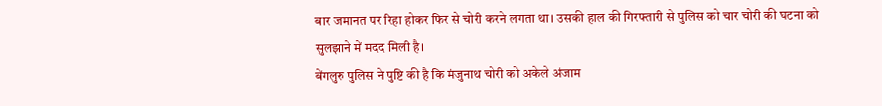बार जमानत पर रिहा होकर फिर से चोरी करने लगता था। उसकी हाल की गिरफ्तारी से पुलिस को चार चोरी की घटना को सुलझाने में मदद मिली है।
बेंगलुरु पुलिस ने पुष्टि की है कि मंजुनाथ चोरी को अकेले अंजाम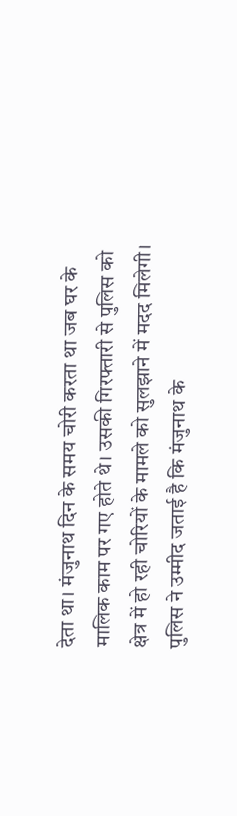देता था। मंजुनाथ दिन के समय चोरी करता था जब घर के मालिक काम पर गए होते थे। उसकी गिरफ्तारी से पुलिस को क्षेत्र में हो रही चोरियों के मामले को सुलझाने में मदद मिलेगी। पुलिस ने उम्मीद जताई है कि मंजुनाथ के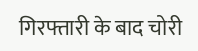गिरफ्तारी के बाद चोरी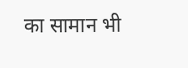का सामान भी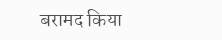बरामद किया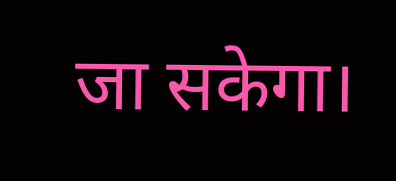जा सकेगा।